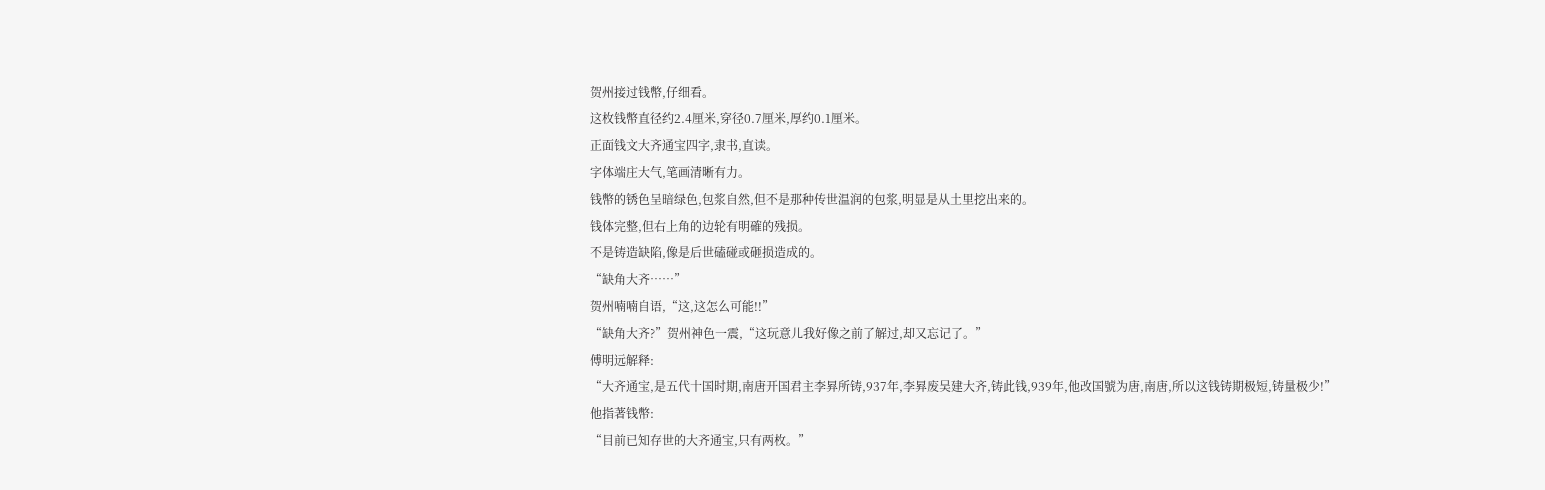贺州接过钱幣,仔细看。
这枚钱幣直径约2.4厘米,穿径0.7厘米,厚约0.1厘米。
正面钱文大齐通宝四字,隶书,直读。
字体端庄大气,笔画清晰有力。
钱幣的锈色呈暗绿色,包浆自然,但不是那种传世温润的包浆,明显是从土里挖出来的。
钱体完整,但右上角的边轮有明確的残损。
不是铸造缺陷,像是后世磕碰或砸损造成的。
“缺角大齐……”
贺州喃喃自语,“这,这怎么可能!!”
“缺角大齐?”贺州神色一震,“这玩意儿我好像之前了解过,却又忘记了。”
傅明远解释:
“大齐通宝,是五代十国时期,南唐开国君主李昪所铸,937年,李昪废吴建大齐,铸此钱,939年,他改国號为唐,南唐,所以这钱铸期极短,铸量极少!”
他指著钱幣:
“目前已知存世的大齐通宝,只有两枚。”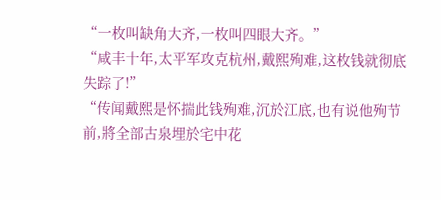“一枚叫缺角大齐,一枚叫四眼大齐。”
“咸丰十年,太平军攻克杭州,戴熙殉难,这枚钱就彻底失踪了!”
“传闻戴熙是怀揣此钱殉难,沉於江底,也有说他殉节前,將全部古泉埋於宅中花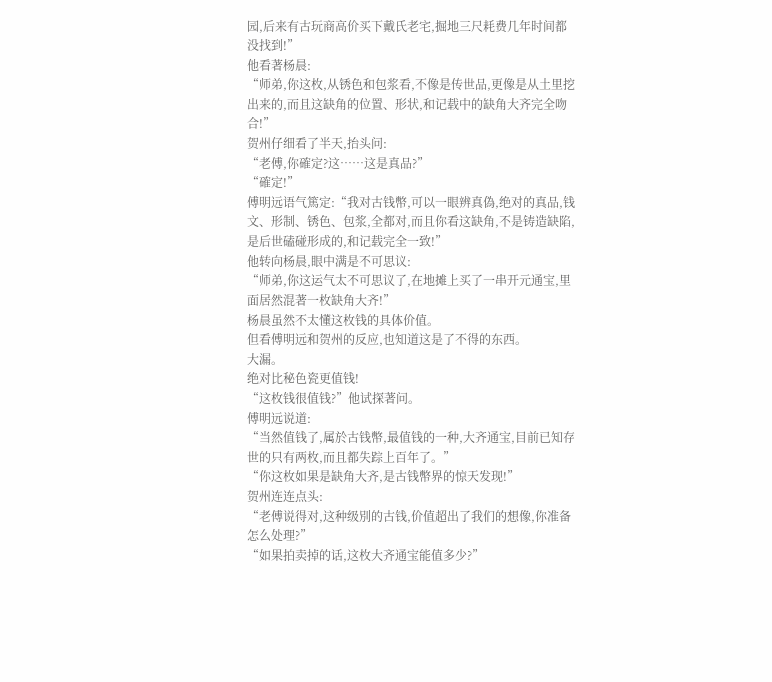园,后来有古玩商高价买下戴氏老宅,掘地三尺耗费几年时间都没找到!”
他看著杨晨:
“师弟,你这枚,从锈色和包浆看,不像是传世品,更像是从土里挖出来的,而且这缺角的位置、形状,和记载中的缺角大齐完全吻合!”
贺州仔细看了半天,抬头问:
“老傅,你確定?这……这是真品?”
“確定!”
傅明远语气篤定:“我对古钱幣,可以一眼辨真偽,绝对的真品,钱文、形制、锈色、包浆,全都对,而且你看这缺角,不是铸造缺陷,是后世磕碰形成的,和记载完全一致!”
他转向杨晨,眼中满是不可思议:
“师弟,你这运气太不可思议了,在地摊上买了一串开元通宝,里面居然混著一枚缺角大齐!”
杨晨虽然不太懂这枚钱的具体价值。
但看傅明远和贺州的反应,也知道这是了不得的东西。
大漏。
绝对比秘色瓷更值钱!
“这枚钱很值钱?”他试探著问。
傅明远说道:
“当然值钱了,属於古钱幣,最值钱的一种,大齐通宝,目前已知存世的只有两枚,而且都失踪上百年了。”
“你这枚如果是缺角大齐,是古钱幣界的惊天发现!”
贺州连连点头:
“老傅说得对,这种级別的古钱,价值超出了我们的想像,你准备怎么处理?”
“如果拍卖掉的话,这枚大齐通宝能值多少?”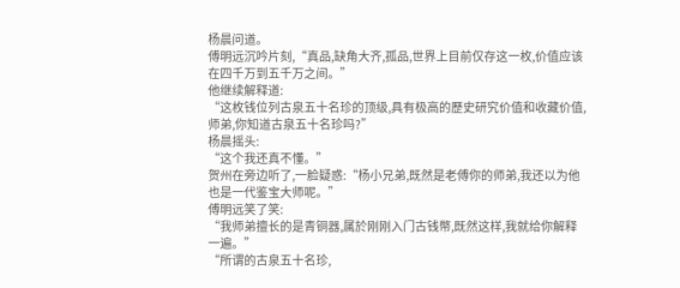杨晨问道。
傅明远沉吟片刻,“真品,缺角大齐,孤品,世界上目前仅存这一枚,价值应该在四千万到五千万之间。”
他继续解释道:
“这枚钱位列古泉五十名珍的顶级,具有极高的歷史研究价值和收藏价值,师弟,你知道古泉五十名珍吗?”
杨晨摇头:
“这个我还真不懂。”
贺州在旁边听了,一脸疑惑:“杨小兄弟,既然是老傅你的师弟,我还以为他也是一代鉴宝大师呢。”
傅明远笑了笑:
“我师弟擅长的是青铜器,属於刚刚入门古钱幣,既然这样,我就给你解释一遍。”
“所谓的古泉五十名珍,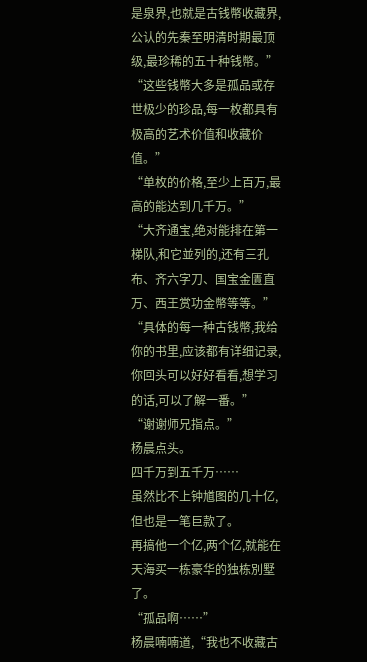是泉界,也就是古钱幣收藏界,公认的先秦至明清时期最顶级,最珍稀的五十种钱幣。”
“这些钱幣大多是孤品或存世极少的珍品,每一枚都具有极高的艺术价值和收藏价值。”
“单枚的价格,至少上百万,最高的能达到几千万。”
“大齐通宝,绝对能排在第一梯队,和它並列的,还有三孔布、齐六字刀、国宝金匱直万、西王赏功金幣等等。”
“具体的每一种古钱幣,我给你的书里,应该都有详细记录,你回头可以好好看看,想学习的话,可以了解一番。”
“谢谢师兄指点。”
杨晨点头。
四千万到五千万……
虽然比不上钟馗图的几十亿,但也是一笔巨款了。
再搞他一个亿,两个亿,就能在天海买一栋豪华的独栋別墅了。
“孤品啊……”
杨晨喃喃道,“我也不收藏古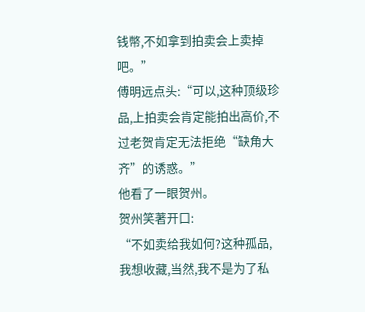钱幣,不如拿到拍卖会上卖掉吧。”
傅明远点头:“可以,这种顶级珍品,上拍卖会肯定能拍出高价,不过老贺肯定无法拒绝“缺角大齐”的诱惑。”
他看了一眼贺州。
贺州笑著开口:
“不如卖给我如何?这种孤品,我想收藏,当然,我不是为了私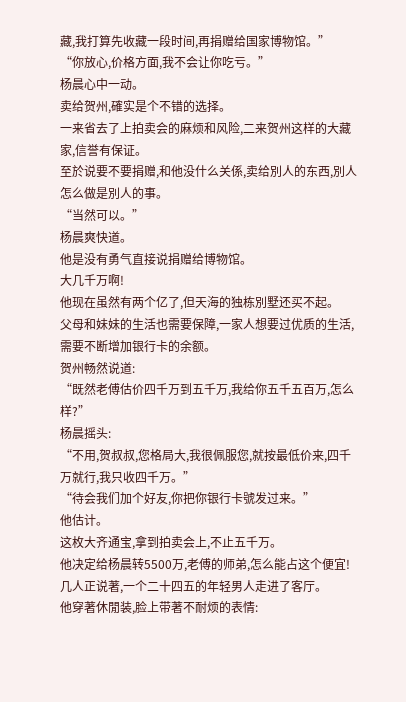藏,我打算先收藏一段时间,再捐赠给国家博物馆。”
“你放心,价格方面,我不会让你吃亏。”
杨晨心中一动。
卖给贺州,確实是个不错的选择。
一来省去了上拍卖会的麻烦和风险,二来贺州这样的大藏家,信誉有保证。
至於说要不要捐赠,和他没什么关係,卖给別人的东西,別人怎么做是別人的事。
“当然可以。”
杨晨爽快道。
他是没有勇气直接说捐赠给博物馆。
大几千万啊!
他现在虽然有两个亿了,但天海的独栋別墅还买不起。
父母和妹妹的生活也需要保障,一家人想要过优质的生活,需要不断增加银行卡的余额。
贺州畅然说道:
“既然老傅估价四千万到五千万,我给你五千五百万,怎么样?”
杨晨摇头:
“不用,贺叔叔,您格局大,我很佩服您,就按最低价来,四千万就行,我只收四千万。”
“待会我们加个好友,你把你银行卡號发过来。”
他估计。
这枚大齐通宝,拿到拍卖会上,不止五千万。
他决定给杨晨转5500万,老傅的师弟,怎么能占这个便宜!
几人正说著,一个二十四五的年轻男人走进了客厅。
他穿著休閒装,脸上带著不耐烦的表情: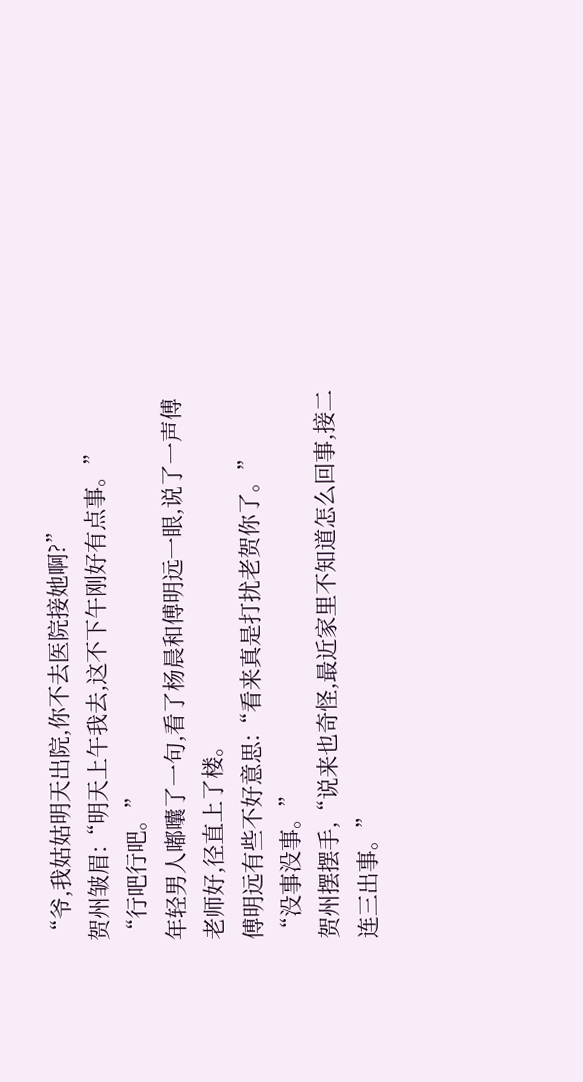“爷,我姑姑明天出院,你不去医院接她啊?”
贺州皱眉:“明天上午我去,这不下午刚好有点事。”
“行吧行吧。”
年轻男人嘟囔了一句,看了杨晨和傅明远一眼,说了一声傅老师好,径直上了楼。
傅明远有些不好意思:“看来真是打扰老贺你了。”
“没事没事。”
贺州摆摆手,“说来也奇怪,最近家里不知道怎么回事,接二连三出事。”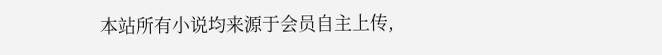本站所有小说均来源于会员自主上传,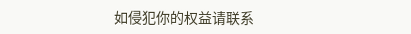如侵犯你的权益请联系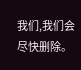我们,我们会尽快删除。